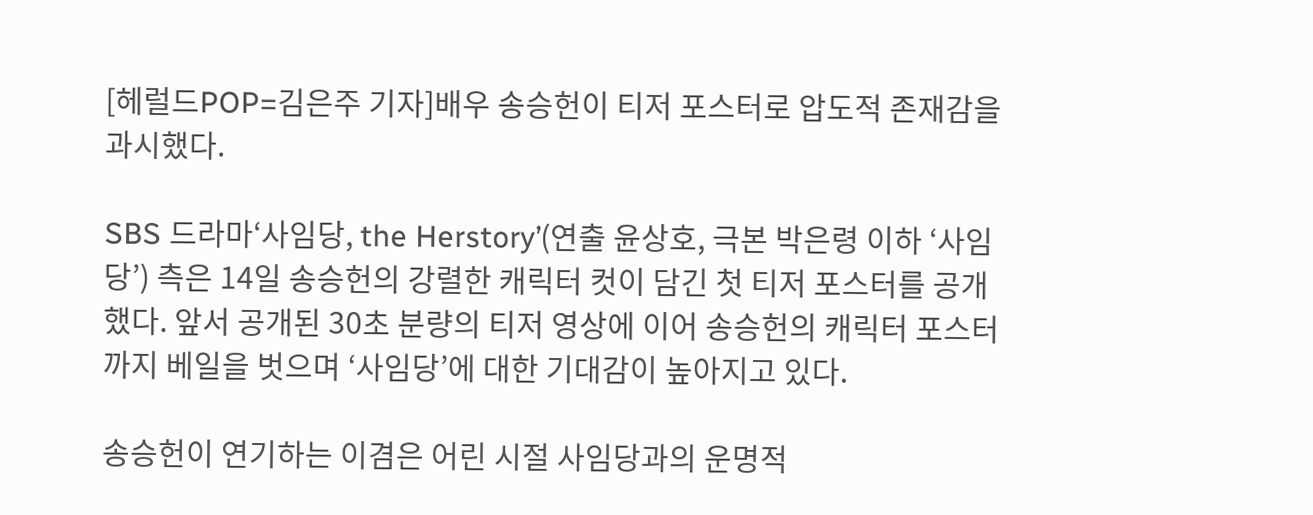[헤럴드POP=김은주 기자]배우 송승헌이 티저 포스터로 압도적 존재감을 과시했다.

SBS 드라마‘사임당, the Herstory’(연출 윤상호, 극본 박은령 이하 ‘사임당’) 측은 14일 송승헌의 강렬한 캐릭터 컷이 담긴 첫 티저 포스터를 공개했다. 앞서 공개된 30초 분량의 티저 영상에 이어 송승헌의 캐릭터 포스터까지 베일을 벗으며 ‘사임당’에 대한 기대감이 높아지고 있다.

송승헌이 연기하는 이겸은 어린 시절 사임당과의 운명적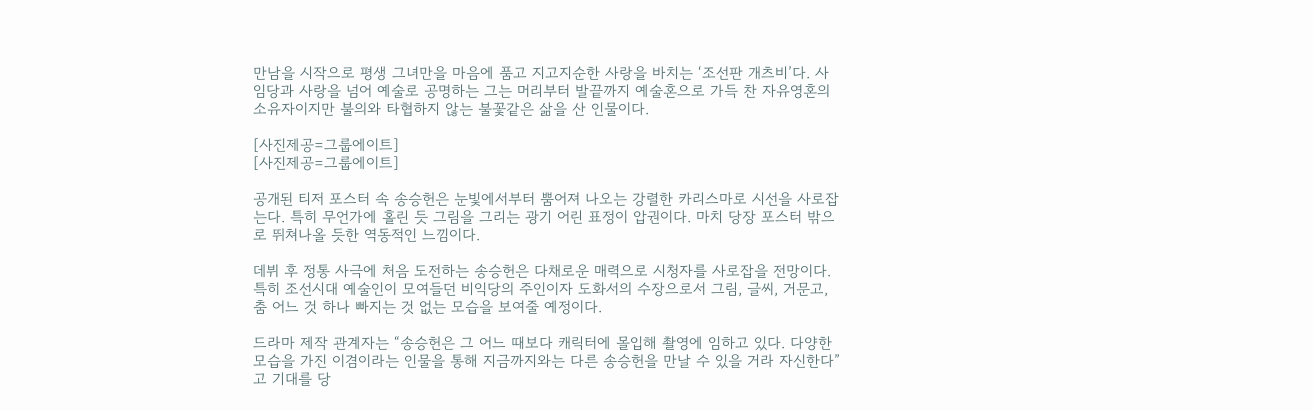만남을 시작으로 평생 그녀만을 마음에 품고 지고지순한 사랑을 바치는 ‘조선판 개츠비’다. 사임당과 사랑을 넘어 예술로 공명하는 그는 머리부터 발끝까지 예술혼으로 가득 찬 자유영혼의 소유자이지만 불의와 타협하지 않는 불꽃같은 삶을 산 인물이다.

[사진제공=그룹에이트]
[사진제공=그룹에이트]

공개된 티저 포스터 속 송승헌은 눈빛에서부터 뿜어져 나오는 강렬한 카리스마로 시선을 사로잡는다. 특히 무언가에 홀린 듯 그림을 그리는 광기 어린 표정이 압권이다. 마치 당장 포스터 밖으로 뛰쳐나올 듯한 역동적인 느낌이다.

데뷔 후 정통 사극에 처음 도전하는 송승헌은 다채로운 매력으로 시청자를 사로잡을 전망이다. 특히 조선시대 예술인이 모여들던 비익당의 주인이자 도화서의 수장으로서 그림, 글씨, 거문고, 춤 어느 것 하나 빠지는 것 없는 모습을 보여줄 예정이다.

드라마 제작 관계자는 “송승헌은 그 어느 때보다 캐릭터에 몰입해 촬영에 임하고 있다. 다양한 모습을 가진 이겸이라는 인물을 통해 지금까지와는 다른 송승헌을 만날 수 있을 거라 자신한다”고 기대를 당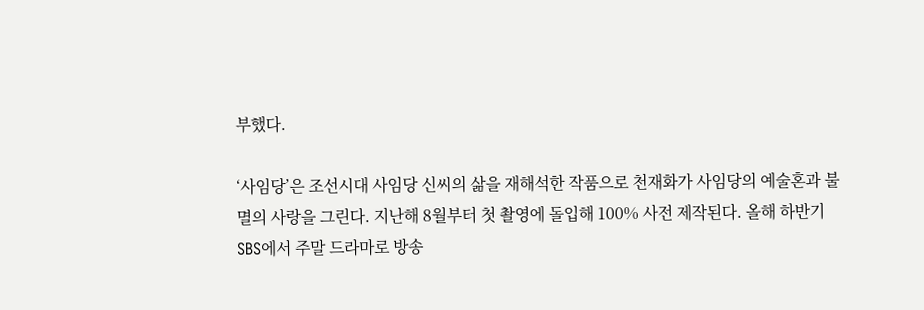부했다.

‘사임당’은 조선시대 사임당 신씨의 삶을 재해석한 작품으로 천재화가 사임당의 예술혼과 불멸의 사랑을 그린다. 지난해 8월부터 첫 촬영에 돌입해 100% 사전 제작된다. 올해 하반기 SBS에서 주말 드라마로 방송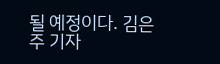될 예정이다. 김은주 기자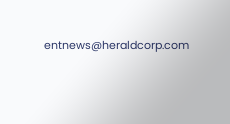entnews@heraldcorp.com